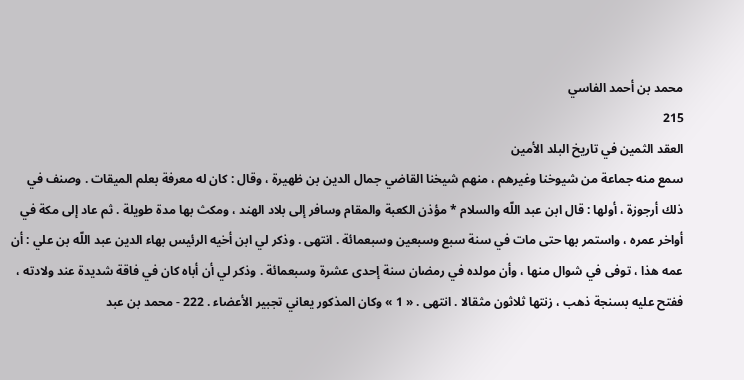محمد بن أحمد الفاسي
215
العقد الثمين في تاريخ البلد الأمين
سمع منه جماعة من شيوخنا وغيرهم ، منهم شيخنا القاضي جمال الدين بن ظهيرة ، وقال : كان له معرفة بعلم الميقات . وصنف في ذلك أرجوزة ، أولها : قال ابن عبد اللّه والسلام * مؤذن الكعبة والمقام وسافر إلى بلاد الهند ، ومكث بها مدة طويلة . ثم عاد إلى مكة في أواخر عمره ، واستمر بها حتى مات في سنة سبع وسبعين وسبعمائة . انتهى . وذكر لي ابن أخيه الرئيس بهاء الدين عبد اللّه بن علي : أن عمه هذا ، توفى في شوال منها ، وأن مولده في رمضان سنة إحدى عشرة وسبعمائة . وذكر لي أن أباه كان في فاقة شديدة عند ولادته ، ففتح عليه بسنجة ذهب ، زنتها ثلاثون مثقالا . انتهى . « 1 » وكان المذكور يعاني تجبير الأعضاء . 222 - محمد بن عبد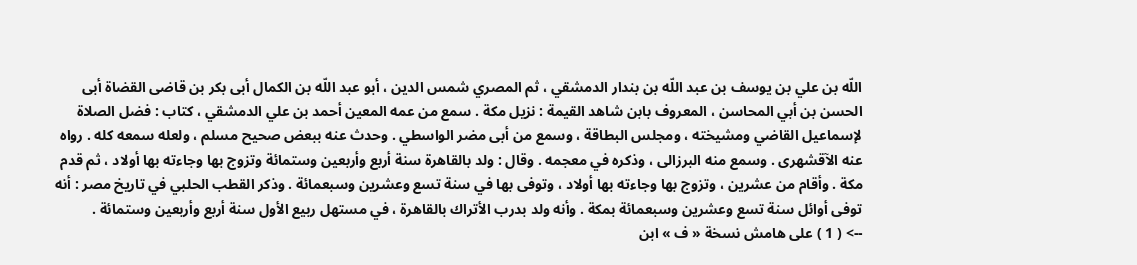اللّه بن علي بن يوسف بن عبد اللّه بن بندار الدمشقي ، ثم المصري شمس الدين ، أبو عبد اللّه بن الكمال أبى بكر بن قاضى القضاة أبى الحسن بن أبي المحاسن ، المعروف بابن شاهد القيمة : نزيل مكة . سمع من عمه المعين أحمد بن علي الدمشقي ، كتاب : فضل الصلاة لإسماعيل القاضي ومشيخته ، ومجلس البطاقة ، وسمع من أبى مضر الواسطي . وحدث عنه ببعض صحيح مسلم ، ولعله سمعه كله . رواه عنه الآقشهرى . وسمع منه البرزالى ، وذكره في معجمه . وقال : ولد بالقاهرة سنة أربع وأربعين وستمائة وتزوج بها وجاءته بها أولاد ، ثم قدم مكة . وأقام من عشرين ، وتزوج بها وجاءته بها أولاد ، وتوفى بها في سنة تسع وعشرين وسبعمائة . وذكر القطب الحلبي في تاريخ مصر : أنه توفى أوائل سنة تسع وعشرين وسبعمائة بمكة . وأنه ولد بدرب الأتراك بالقاهرة ، في مستهل ربيع الأول سنة أربع وأربعين وستمائة .
--> ( 1 ) على هامش نسخة « ف » ابن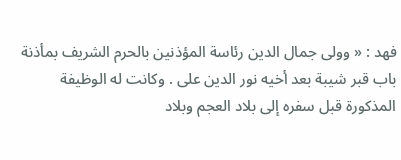فهد : « وولى جمال الدين رئاسة المؤذنين بالحرم الشريف بمأذنة باب قبر شيبة بعد أخيه نور الدين على . وكانت له الوظيفة المذكورة قبل سفره إلى بلاد العجم وبلاد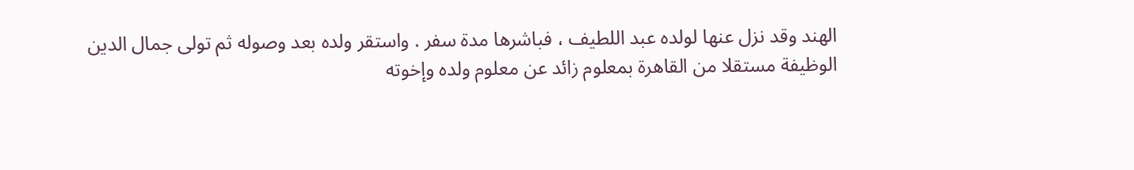الهند وقد نزل عنها لولده عبد اللطيف ، فباشرها مدة سفر . واستقر ولده بعد وصوله ثم تولى جمال الدين الوظيفة مستقلا من القاهرة بمعلوم زائد عن معلوم ولده وإخوته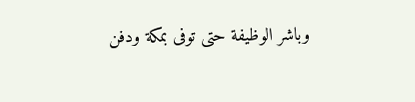وباشر الوظيفة حتى توفى بمكة ودفن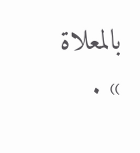بالمعلاة » .